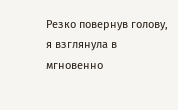Резко повернув голову, я взглянула в мгновенно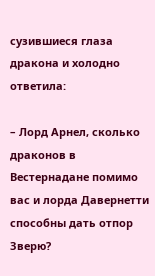сузившиеся глаза дракона и холодно ответила:

– Лорд Арнел, сколько драконов в Вестернадане помимо вас и лорда Давернетти способны дать отпор Зверю?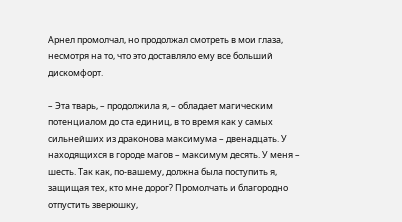Арнел промолчал, но продолжал смотреть в мои глаза, несмотря на то, что это доставляло ему все больший дискомфорт.

– Эта тварь, – продолжила я, – обладает магическим потенциалом до ста единиц, в то время как у самых сильнейших из драконова максимума – двенадцать. У находящихся в городе магов – максимум десять. У меня – шесть. Так как, по-вашему, должна была поступить я, защищая тех, кто мне дорог? Промолчать и благородно отпустить зверюшку,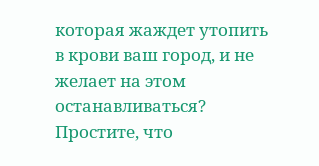которая жаждет утопить в крови ваш город, и не желает на этом останавливаться? Простите, что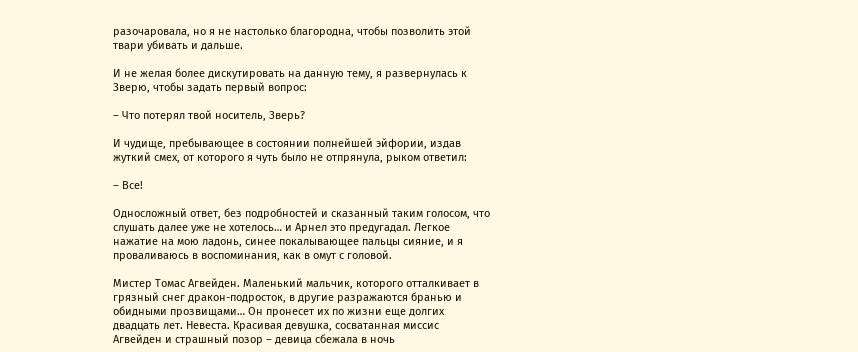разочаровала, но я не настолько благородна, чтобы позволить этой твари убивать и дальше.

И не желая более дискутировать на данную тему, я развернулась к Зверю, чтобы задать первый вопрос:

– Что потерял твой носитель, Зверь?

И чудище, пребывающее в состоянии полнейшей эйфории, издав жуткий смех, от которого я чуть было не отпрянула, рыком ответил:

– Все!

Односложный ответ, без подробностей и сказанный таким голосом, что слушать далее уже не хотелось… и Арнел это предугадал. Легкое нажатие на мою ладонь, синее покалывающее пальцы сияние, и я проваливаюсь в воспоминания, как в омут с головой.

Мистер Томас Агвейден. Маленький мальчик, которого отталкивает в грязный снег дракон-подросток, в другие разражаются бранью и обидными прозвищами… Он пронесет их по жизни еще долгих двадцать лет. Невеста. Красивая девушка, сосватанная миссис Агвейден и страшный позор – девица сбежала в ночь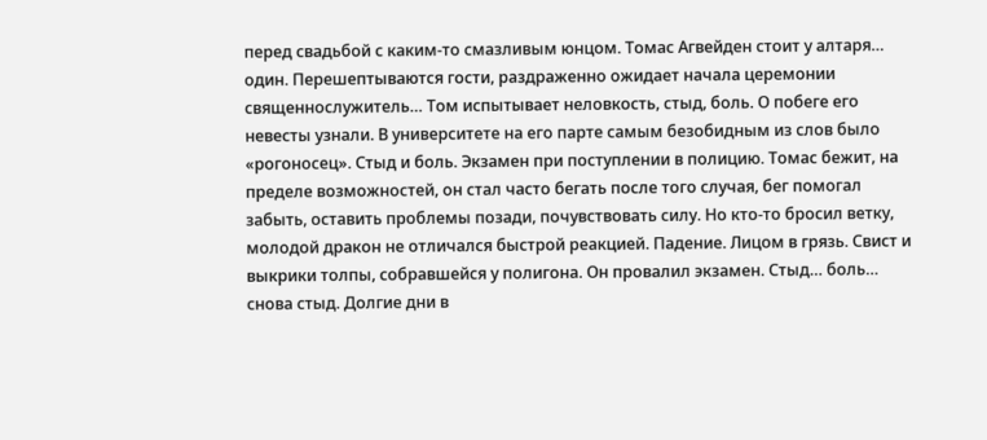перед свадьбой с каким-то смазливым юнцом. Томас Агвейден стоит у алтаря… один. Перешептываются гости, раздраженно ожидает начала церемонии священнослужитель… Том испытывает неловкость, стыд, боль. О побеге его невесты узнали. В университете на его парте самым безобидным из слов было «рогоносец». Стыд и боль. Экзамен при поступлении в полицию. Томас бежит, на пределе возможностей, он стал часто бегать после того случая, бег помогал забыть, оставить проблемы позади, почувствовать силу. Но кто-то бросил ветку, молодой дракон не отличался быстрой реакцией. Падение. Лицом в грязь. Свист и выкрики толпы, собравшейся у полигона. Он провалил экзамен. Стыд… боль… снова стыд. Долгие дни в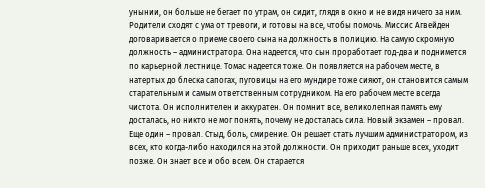унынии, он больше не бегает по утрам, он сидит, глядя в окно и не видя ничего за ним. Родители сходят с ума от тревоги, и готовы на все, чтобы помочь. Миссис Агвейден договаривается о приеме своего сына на должность в полицию. На самую скромную должность – администратора. Она надеется, что сын проработает год-два и поднимется по карьерной лестнице. Томас надеется тоже. Он появляется на рабочем месте, в натертых до блеска сапогах, пуговицы на его мундире тоже сияют, он становится самым старательным и самым ответственным сотрудником. На его рабочем месте всегда чистота. Он исполнителен и аккуратен. Он помнит все, великолепная память ему досталась, но никто не мог понять, почему не досталась сила. Новый экзамен – провал. Еще один – провал. Стыд, боль, смирение. Он решает стать лучшим администратором, из всех, кто когда-либо находился на этой должности. Он приходит раньше всех, уходит позже. Он знает все и обо всем. Он старается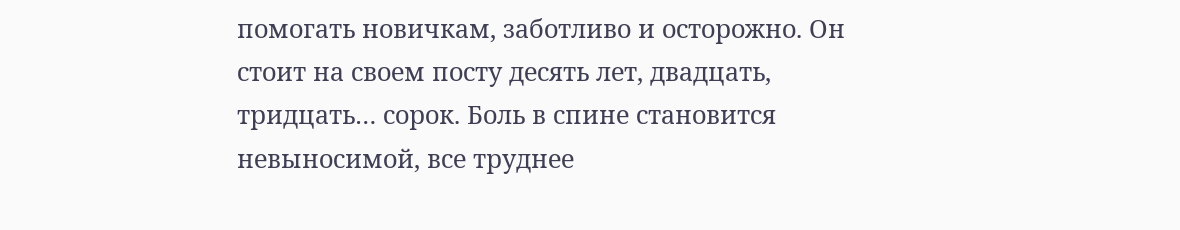помогать новичкам, заботливо и осторожно. Он стоит на своем посту десять лет, двадцать, тридцать… сорок. Боль в спине становится невыносимой, все труднее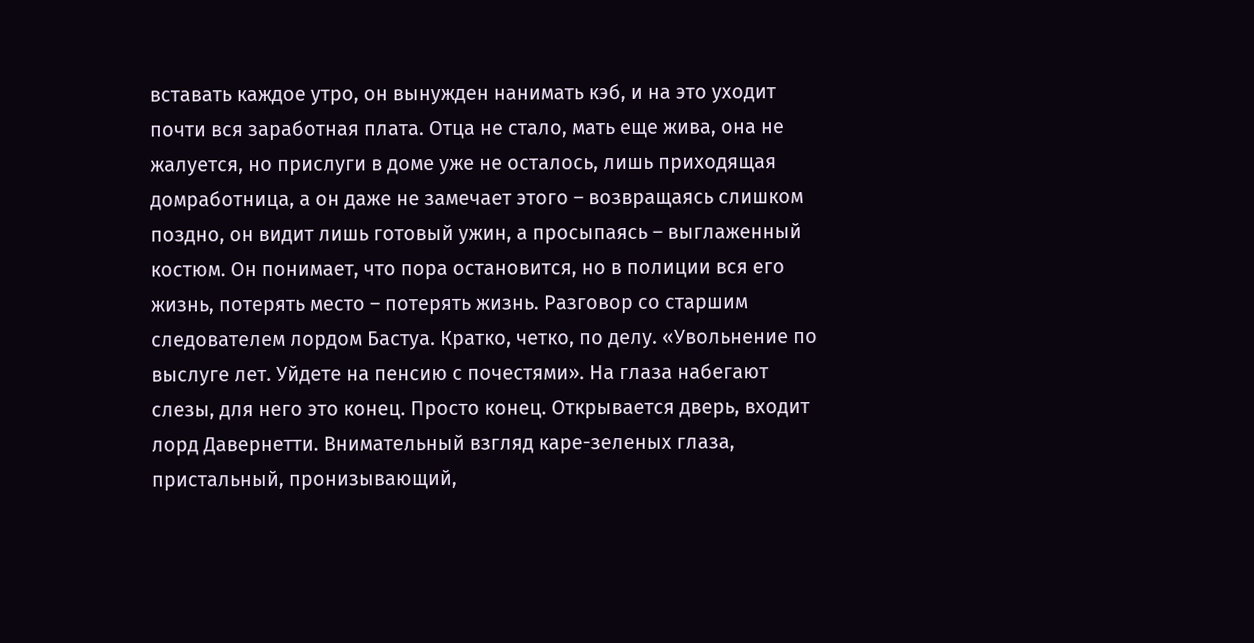вставать каждое утро, он вынужден нанимать кэб, и на это уходит почти вся заработная плата. Отца не стало, мать еще жива, она не жалуется, но прислуги в доме уже не осталось, лишь приходящая домработница, а он даже не замечает этого – возвращаясь слишком поздно, он видит лишь готовый ужин, а просыпаясь – выглаженный костюм. Он понимает, что пора остановится, но в полиции вся его жизнь, потерять место – потерять жизнь. Разговор со старшим следователем лордом Бастуа. Кратко, четко, по делу. «Увольнение по выслуге лет. Уйдете на пенсию с почестями». На глаза набегают слезы, для него это конец. Просто конец. Открывается дверь, входит лорд Давернетти. Внимательный взгляд каре-зеленых глаза, пристальный, пронизывающий,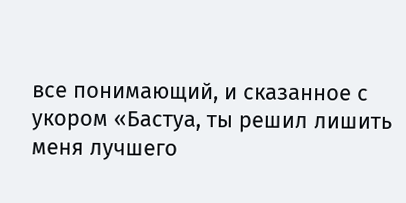все понимающий, и сказанное с укором «Бастуа, ты решил лишить меня лучшего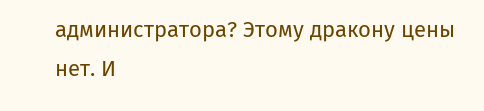администратора? Этому дракону цены нет. И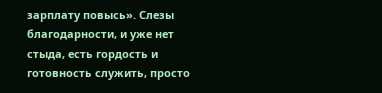зарплату повысь». Слезы благодарности, и уже нет стыда, есть гордость и готовность служить, просто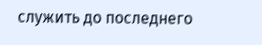служить до последнего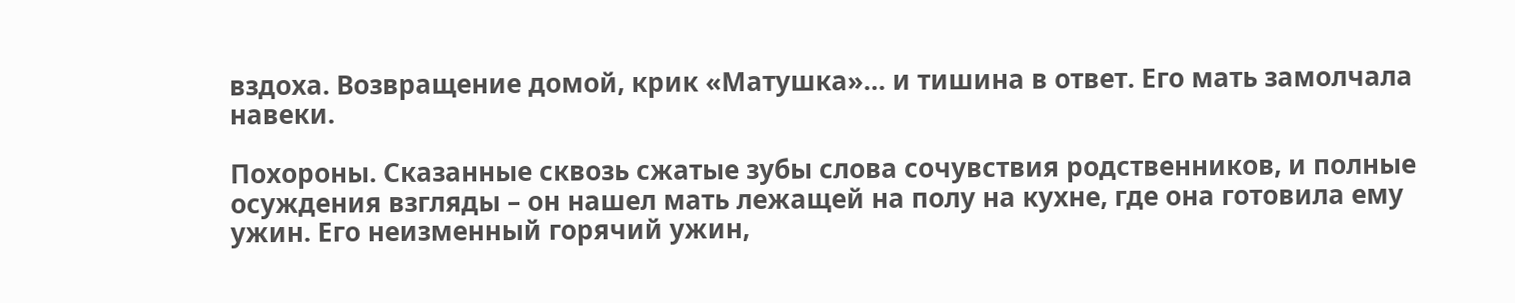вздоха. Возвращение домой, крик «Матушка»… и тишина в ответ. Его мать замолчала навеки.

Похороны. Сказанные сквозь сжатые зубы слова сочувствия родственников, и полные осуждения взгляды – он нашел мать лежащей на полу на кухне, где она готовила ему ужин. Его неизменный горячий ужин,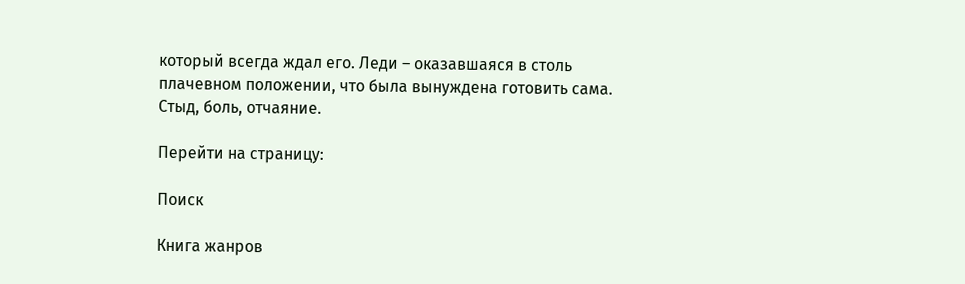который всегда ждал его. Леди – оказавшаяся в столь плачевном положении, что была вынуждена готовить сама. Стыд, боль, отчаяние.

Перейти на страницу:

Поиск

Книга жанров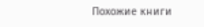Похожие книги